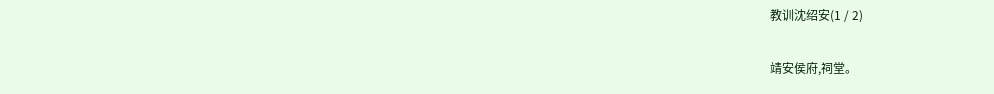教训沈绍安(1 / 2)

靖安侯府,祠堂。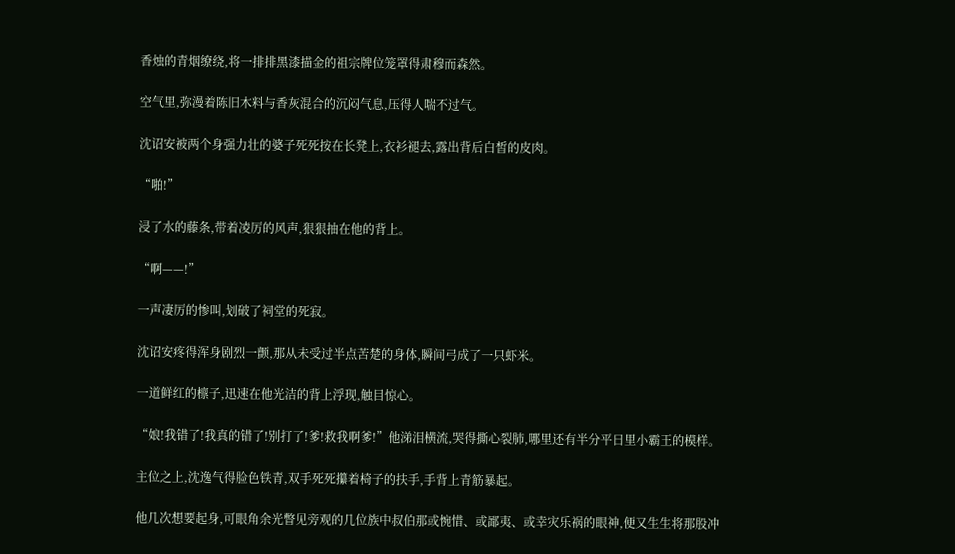香烛的青烟缭绕,将一排排黑漆描金的祖宗牌位笼罩得肃穆而森然。

空气里,弥漫着陈旧木料与香灰混合的沉闷气息,压得人喘不过气。

沈诏安被两个身强力壮的婆子死死按在长凳上,衣衫褪去,露出背后白皙的皮肉。

“啪!”

浸了水的藤条,带着凌厉的风声,狠狠抽在他的背上。

“啊——!”

一声凄厉的惨叫,划破了祠堂的死寂。

沈诏安疼得浑身剧烈一颤,那从未受过半点苦楚的身体,瞬间弓成了一只虾米。

一道鲜红的檩子,迅速在他光洁的背上浮现,触目惊心。

“娘!我错了!我真的错了!别打了!爹!救我啊爹!”他涕泪横流,哭得撕心裂肺,哪里还有半分平日里小霸王的模样。

主位之上,沈逸气得脸色铁青,双手死死攥着椅子的扶手,手背上青筋暴起。

他几次想要起身,可眼角余光瞥见旁观的几位族中叔伯那或惋惜、或鄙夷、或幸灾乐祸的眼神,便又生生将那股冲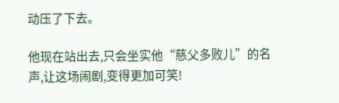动压了下去。

他现在站出去,只会坐实他“慈父多败儿”的名声,让这场闹剧,变得更加可笑!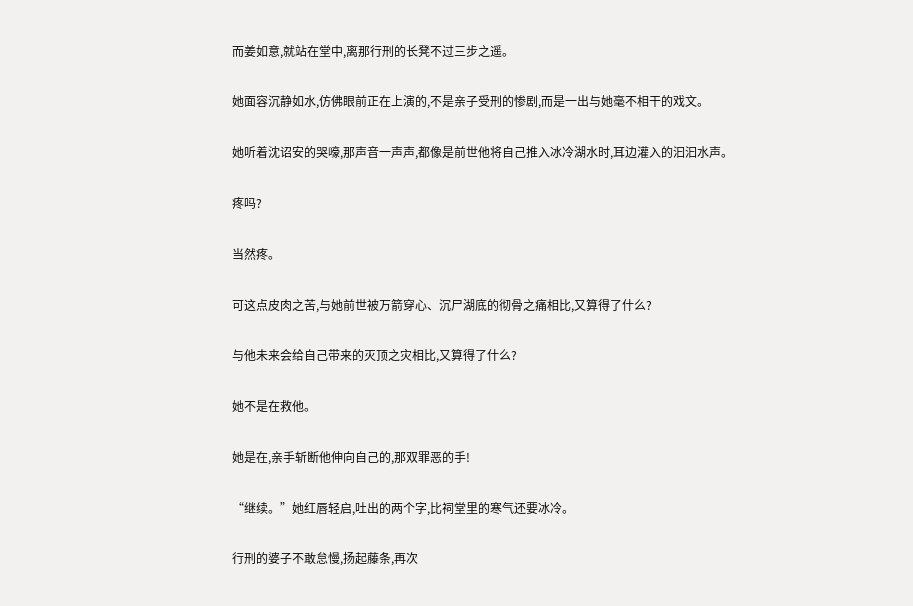而姜如意,就站在堂中,离那行刑的长凳不过三步之遥。

她面容沉静如水,仿佛眼前正在上演的,不是亲子受刑的惨剧,而是一出与她毫不相干的戏文。

她听着沈诏安的哭嚎,那声音一声声,都像是前世他将自己推入冰冷湖水时,耳边灌入的汩汩水声。

疼吗?

当然疼。

可这点皮肉之苦,与她前世被万箭穿心、沉尸湖底的彻骨之痛相比,又算得了什么?

与他未来会给自己带来的灭顶之灾相比,又算得了什么?

她不是在救他。

她是在,亲手斩断他伸向自己的,那双罪恶的手!

“继续。”她红唇轻启,吐出的两个字,比祠堂里的寒气还要冰冷。

行刑的婆子不敢怠慢,扬起藤条,再次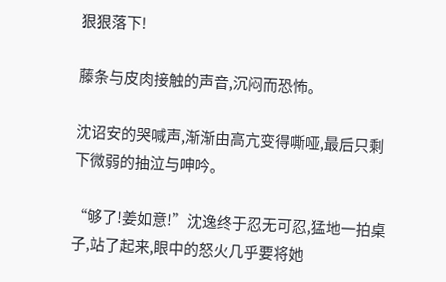狠狠落下!

藤条与皮肉接触的声音,沉闷而恐怖。

沈诏安的哭喊声,渐渐由高亢变得嘶哑,最后只剩下微弱的抽泣与呻吟。

“够了!姜如意!”沈逸终于忍无可忍,猛地一拍桌子,站了起来,眼中的怒火几乎要将她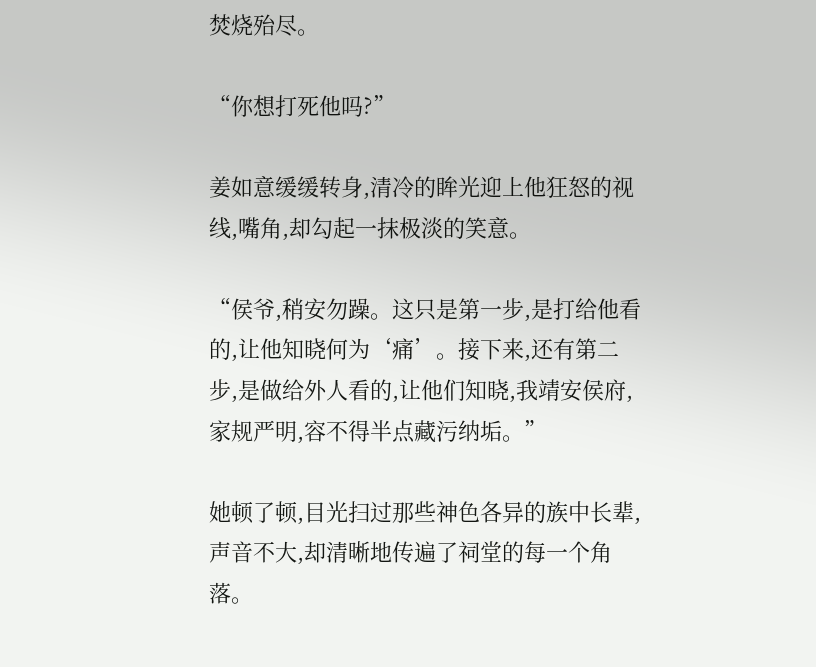焚烧殆尽。

“你想打死他吗?”

姜如意缓缓转身,清冷的眸光迎上他狂怒的视线,嘴角,却勾起一抹极淡的笑意。

“侯爷,稍安勿躁。这只是第一步,是打给他看的,让他知晓何为‘痛’。接下来,还有第二步,是做给外人看的,让他们知晓,我靖安侯府,家规严明,容不得半点藏污纳垢。”

她顿了顿,目光扫过那些神色各异的族中长辈,声音不大,却清晰地传遍了祠堂的每一个角落。